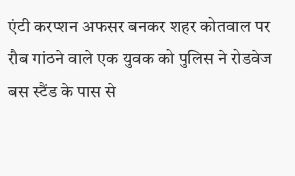एंटी करप्शन अफसर बनकर शहर कोतवाल पर रौब गांठने वाले एक युवक को पुलिस ने रोडवेज बस स्टैंड के पास से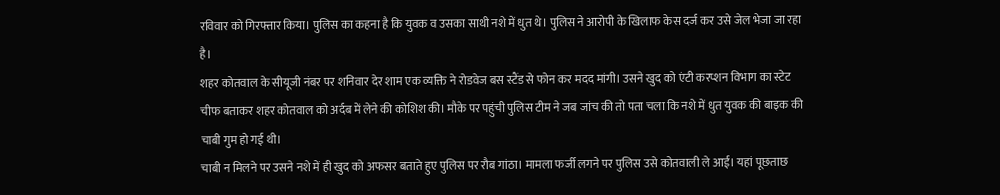रविवार को गिरफ्तार किया। पुलिस का कहना है कि युवक व उसका साथी नशे में धुत थे। पुलिस ने आरोपी के खिलाफ केस दर्ज कर उसे जेल भेजा जा रहा है।
शहर कोतवाल के सीयूजी नंबर पर शनिवार देर शाम एक व्यक्ति ने रोडवेज बस स्टैंड से फोन कर मदद मांगी। उसने खुद को एंटी करप्शन विभाग का स्टेट चीफ बताकर शहर कोतवाल को अर्दब में लेने की कोशिश की। मौके पर पहुंची पुलिस टीम ने जब जांच की तो पता चला कि नशे में धुत युवक की बाइक की चाबी गुम हो गई थी।
चाबी न मिलने पर उसने नशे में ही खुद को अफसर बताते हुए पुलिस पर रौब गांठा। मामला फर्जी लगने पर पुलिस उसे कोतवाली ले आई। यहां पूछताछ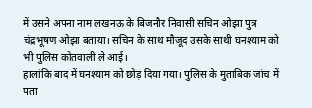में उसने अपना नाम लखनऊ के बिजनौर निवासी सचिन ओझा पुत्र चंद्रभूषण ओझा बताया। सचिन के साथ मौजूद उसके साथी घनश्याम को भी पुलिस कोतवाली ले आई।
हालांकि बाद में घनश्याम को छोड़ दिया गया। पुलिस के मुताबिक जांच में पता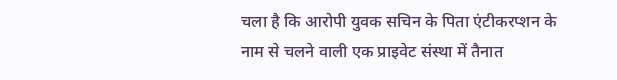चला है कि आरोपी युवक सचिन के पिता एंटीकरप्शन के नाम से चलने वाली एक प्राइवेट संस्था में तैनात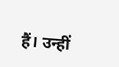हैं। उन्हीं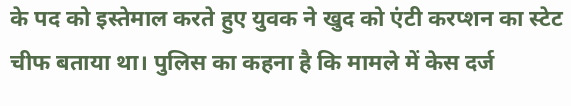के पद को इस्तेमाल करते हुए युवक ने खुद को एंटी करप्शन का स्टेट चीफ बताया था। पुलिस का कहना है कि मामले में केस दर्ज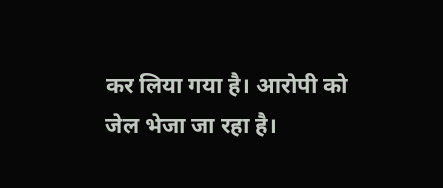कर लिया गया है। आरोपी को जेल भेजा जा रहा है।